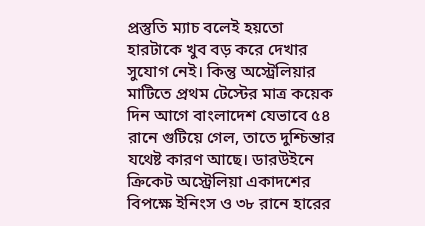প্রস্তুতি ম্যাচ বলেই হয়তো হারটাকে খুব বড় করে দেখার সুযোগ নেই। কিন্তু অস্ট্রেলিয়ার মাটিতে প্রথম টেস্টের মাত্র কয়েক দিন আগে বাংলাদেশ যেভাবে ৫৪ রানে গুটিয়ে গেল, তাতে দুশ্চিন্তার যথেষ্ট কারণ আছে। ডারউইনে ক্রিকেট অস্ট্রেলিয়া একাদশের বিপক্ষে ইনিংস ও ৩৮ রানে হারের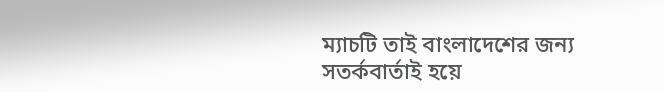ম্যাচটি তাই বাংলাদেশের জন্য সতর্কবার্তাই হয়ে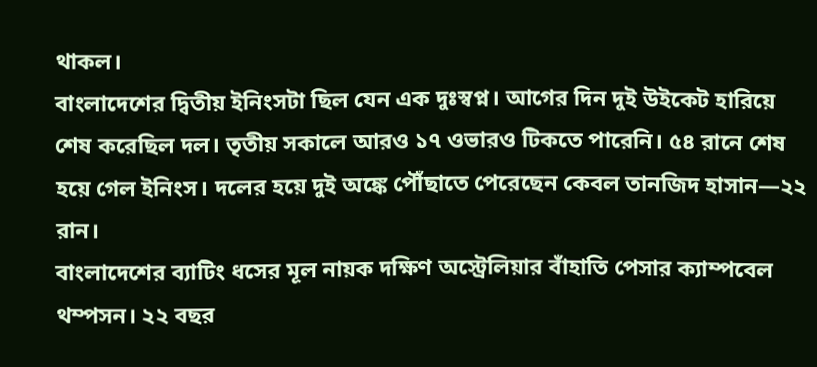থাকল।
বাংলাদেশের দ্বিতীয় ইনিংসটা ছিল যেন এক দুঃস্বপ্ন। আগের দিন দুই উইকেট হারিয়ে শেষ করেছিল দল। তৃতীয় সকালে আরও ১৭ ওভারও টিকতে পারেনি। ৫৪ রানে শেষ হয়ে গেল ইনিংস। দলের হয়ে দুই অঙ্কে পৌঁছাতে পেরেছেন কেবল তানজিদ হাসান—২২ রান।
বাংলাদেশের ব্যাটিং ধসের মূল নায়ক দক্ষিণ অস্ট্রেলিয়ার বাঁহাতি পেসার ক্যাম্পবেল থম্পসন। ২২ বছর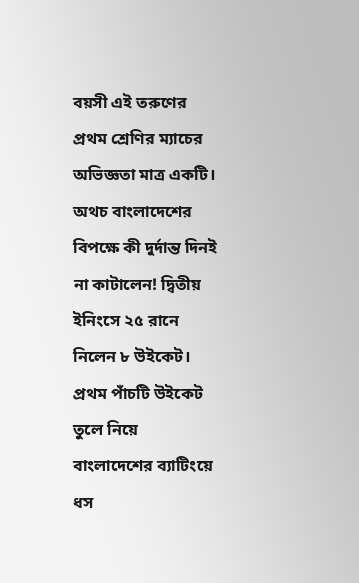বয়সী এই তরুণের প্রথম শ্রেণির ম্যাচের অভিজ্ঞতা মাত্র একটি। অথচ বাংলাদেশের বিপক্ষে কী দুর্দান্ত দিনই না কাটালেন! দ্বিতীয় ইনিংসে ২৫ রানে নিলেন ৮ উইকেট।
প্রথম পাঁচটি উইকেট তুলে নিয়ে বাংলাদেশের ব্যাটিংয়ে ধস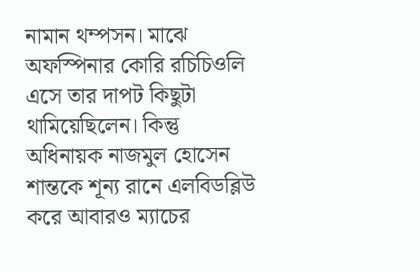নামান থম্পসন। মাঝে অফস্পিনার কোরি রচিচিওলি এসে তার দাপট কিছুটা থামিয়েছিলেন। কিন্তু অধিনায়ক নাজমুল হোসেন শান্তকে শূন্য রানে এলবিডব্লিউ করে আবারও ম্যাচের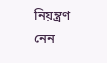নিয়ন্ত্রণ নেন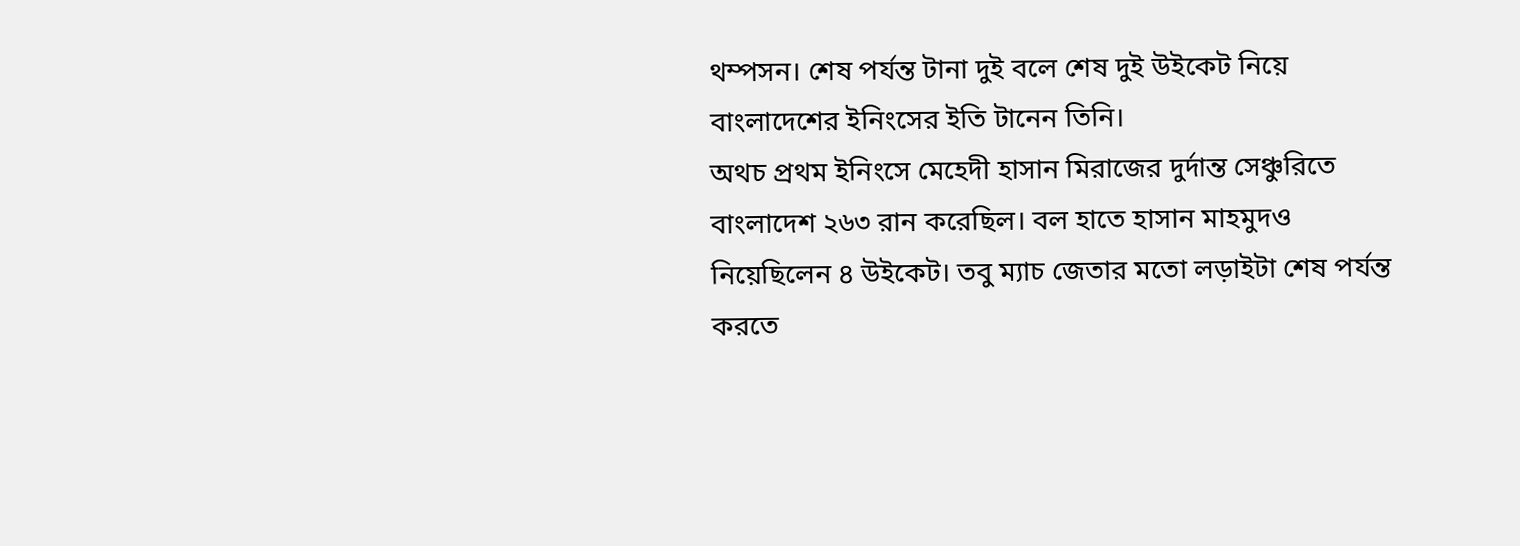থম্পসন। শেষ পর্যন্ত টানা দুই বলে শেষ দুই উইকেট নিয়ে বাংলাদেশের ইনিংসের ইতি টানেন তিনি।
অথচ প্রথম ইনিংসে মেহেদী হাসান মিরাজের দুর্দান্ত সেঞ্চুরিতে বাংলাদেশ ২৬৩ রান করেছিল। বল হাতে হাসান মাহমুদও নিয়েছিলেন ৪ উইকেট। তবু ম্যাচ জেতার মতো লড়াইটা শেষ পর্যন্ত করতে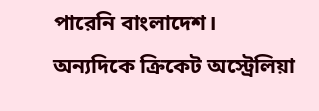পারেনি বাংলাদেশ।
অন্যদিকে ক্রিকেট অস্ট্রেলিয়া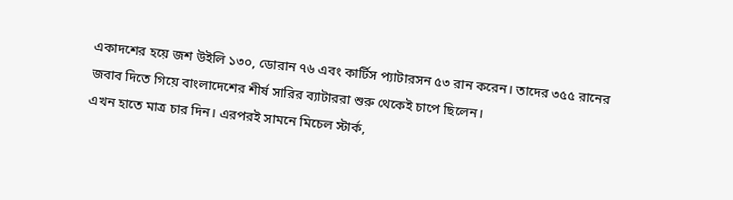একাদশের হয়ে জশ উইলি ১৩০, ডোরান ৭৬ এবং কার্টিস প্যাটারসন ৫৩ রান করেন। তাদের ৩৫৫ রানের জবাব দিতে গিয়ে বাংলাদেশের শীর্ষ সারির ব্যাটাররা শুরু থেকেই চাপে ছিলেন।
এখন হাতে মাত্র চার দিন। এরপরই সামনে মিচেল স্টার্ক,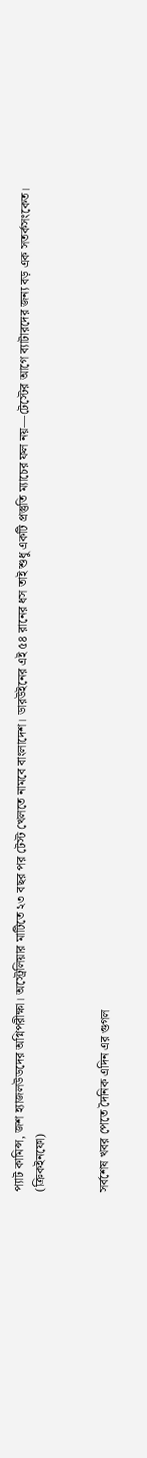প্যাট কামিন্স, জশ হ্যাজলউডদের অগ্নিপরীক্ষা। অস্ট্রেলিয়ার মাটিতে ২৩ বছর পর টেস্ট খেলতে নামবে বাংলাদেশ। ডারউইনের এই ৫৪ রানের ধস তাই শুধু একটি প্রস্তুতি ম্যাচের ফল নয়—টেস্টের আগে ব্যাটারদের জন্য বড় এক সতর্কসংকেত।
(ক্রিকইনফো)


সর্বশেষ খবর পেতে দৈনিক এদিন এর গুগল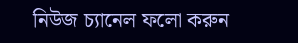নিউজ চ্যানেল ফলো করুন